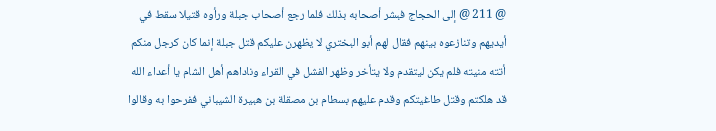@ 211 @ إلى الحجاج فبشر أصحابه بذلك فلما رجع أصحاب جبلة ورأوه قتيلا سقط في أيديهم وتنازعوه بينهم فقال لهم أبو البختري لا يظهرن عليكم قتل جبلة إنما كان كرجل منكم أتته منيته فلم يكن ليتقدم ولا يتأخر وظهر الفشل في القراء وناداهم أهل الشام يا أعداء الله قد هلكتم وقتل طاغيتكم وقدم عليهم بسطام بن مصقلة بن هبيرة الشيباني ففرحوا به وقالوا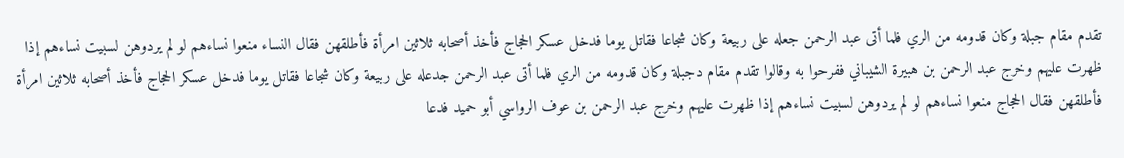تقدم مقام جبلة وكان قدومه من الري فلما أتى عبد الرحمن جعله على ربيعة وكان شجاعا فقاتل يوما فدخل عسكر الحجاج فأخذ أصحابه ثلاثين امرأة فأطلقهن فقال النساء منعوا نساءهم لو لم يردوهن لسبيت نساءهم إذا ظهرت عليهم وخرج عبد الرحمن بن هبيرة الشيباني ففرحوا به وقالوا تقدم مقام دجبلة وكان قدومه من الري فلما أتى عبد الرحمن جدعله على ربيعة وكان شجاعا فقاتل يوما فدخل عسكر الحجاج فأخذ أصحابه ثلاثين امرأة فأطلقهن فقال الحجاج منعوا نساءهم لو لم يردوهن لسبيت نساءهم إذا ظهرت عليهم وخرج عبد الرحمن بن عوف الرواسي أبو حميد فدعا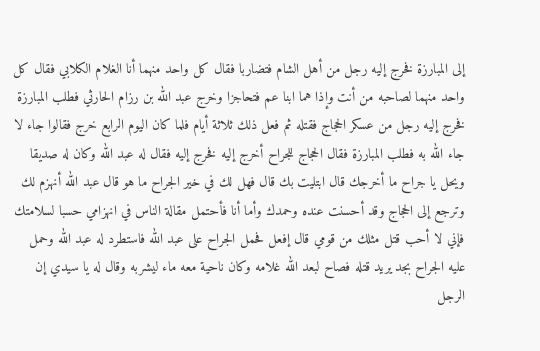إلى المبارزة فخرج إليه رجل من أهل الشام فتضاربا فقال كل واحد منهما أنا الغلام الكلابي فقال كل واحد منهما لصاحبه من أنت وإذا هما ابنا عم فتحاجزا وخرج عبد الله بن رزام الحارثي فطلب المبارزة فخرج إليه رجل من عسكر الحجاج فقتله ثم فعل ذلك ثلاثة أيام فلما كان اليوم الرابع خرج فقالوا جاء لا جاء الله به فطلب المبارزة فقال الحجاج للجراح أخرج إليه فخرج إليه فقال له عبد الله وكان له صديقا ويحل يا جراح ما أخرجك قال ابتليت بك قال فهل لك في خير الجراح ما هو قال عبد الله أنهزم لك وترجع إلى الحجاج وقد أحسنت عنده وحمدك وأما أنا فأحتمل مقالة الناس في انهزامي حسبا لسلامتك فإني لا أحب قتل مثلك من قومي قال إفعل فحمل الجراح على عبد الله فاستطرد له عبد الله وحمل عليه الجراح بجد يريد قتله فصاح لبعد الله غلامه وكان ناحية معه ماء ليشربه وقال له يا سيدي إن الرجل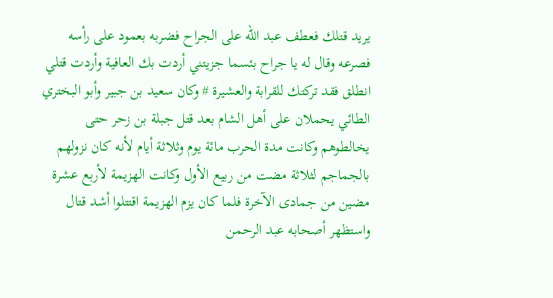يريد قتلك فعطف عبد الله على الجراح فضربه بعمود على رأسه فصرعه وقال له يا جراح بئسما جزيتني أردت بك العافية وأردت قتلي انطلق فقد تركتك للقرابة والعشيرة # وكان سعيد بن جبير وأبو البختري الطائي يحملان على أهل الشام بعد قتل جبلة بن زحر حتى يخالطوهم وكانت مدة الحرب مائة يوم وثلاثة أيام لأنه كان نزولهم بالجماجم لثلاثة مضت من ربيع الأول وكانت الهزيمة لأربع عشرة مضين من جمادى الآخرة فلما كان يزم الهزيمة اقتتلوا أشد قتال واستظهر أصحابه عبد الرحمن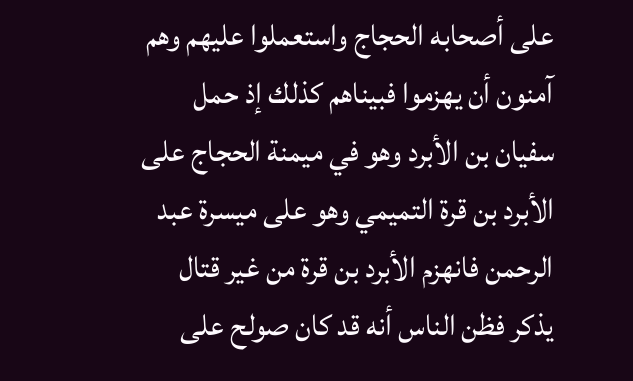على أصحابه الحجاج واستعملوا عليهم وهم آمنون أن يهزموا فبيناهم كذلك إذ حمل سفيان بن الأبرد وهو في ميمنة الحجاج على الأبرد بن قرة التميمي وهو على ميسرة عبد الرحمن فانهزم الأبرد بن قرة من غير قتال يذكر فظن الناس أنه قد كان صولح على